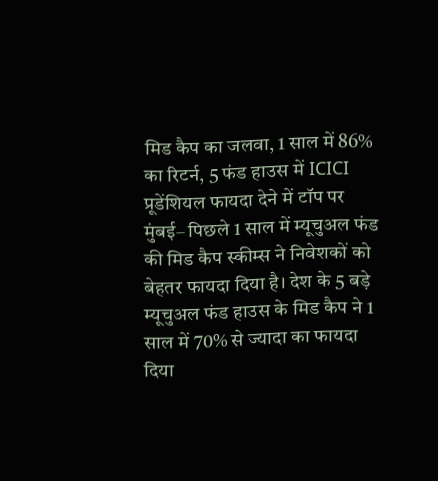मिड कैप का जलवा, 1 साल में 86% का रिटर्न, 5 फंड हाउस में ICICI प्रूडेंशियल फायदा देने में टॉप पर
मुंबई– पिछले 1 साल में म्यूचुअल फंड की मिड कैप स्कीम्स ने निवेशकों को बेहतर फायदा दिया है। देश के 5 बड़े म्यूचुअल फंड हाउस के मिड कैप ने 1 साल में 70% से ज्यादा का फायदा दिया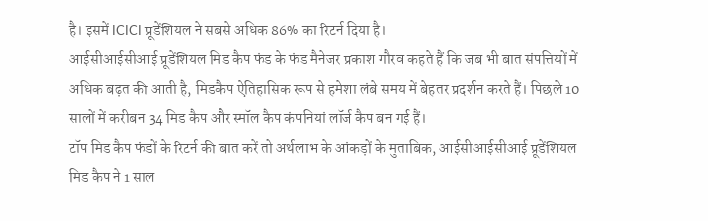है। इसमें ICICI प्रूडेंशियल ने सबसे अधिक 86% का रिटर्न दिया है।
आईसीआईसीआई प्रूडेंशियल मिड कैप फंड के फंड मैनेजर प्रकाश गौरव कहते हैं कि जब भी बात संपत्तियों में अधिक बढ़त की आती है, मिडकैप ऐतिहासिक रूप से हमेशा लंबे समय में बेहतर प्रदर्शन करते हैं। पिछले 10 सालों में करीबन 34 मिड कैप और स्मॉल कैप कंपनियां लॉर्ज कैप बन गई हैं।
टॉप मिड कैप फंडों के रिटर्न की बात करें तो अर्थलाभ के आंकड़ों के मुताबिक, आईसीआईसीआई प्रूडेंशियल मिड कैप ने 1 साल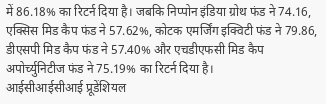में 86.18% का रिटर्न दिया है। जबकि निप्पोन इंडिया ग्रोथ फंड ने 74.16, एक्सिस मिड कैप फंड ने 57.62%, कोटक एमर्जिंग इक्विटी फंड ने 79.86, डीएसपी मिड कैप फंड ने 57.40% और एचडीएफसी मिड कैप अपोर्च्युनिटीज फंड ने 75.19% का रिटर्न दिया है।
आईसीआईसीआई प्रूडेंशियल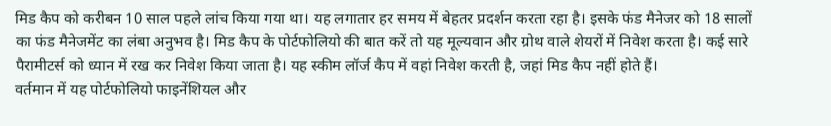मिड कैप को करीबन 10 साल पहले लांच किया गया था। यह लगातार हर समय में बेहतर प्रदर्शन करता रहा है। इसके फंड मैनेजर को 18 सालों का फंड मैनेजमेंट का लंबा अनुभव है। मिड कैप के पोर्टफोलियो की बात करें तो यह मूल्यवान और ग्रोथ वाले शेयरों में निवेश करता है। कई सारे पैरामीटर्स को ध्यान में रख कर निवेश किया जाता है। यह स्कीम लॉर्ज कैप में वहां निवेश करती है, जहां मिड कैप नहीं होते हैं।
वर्तमान में यह पोर्टफोलियो फाइनेंशियल और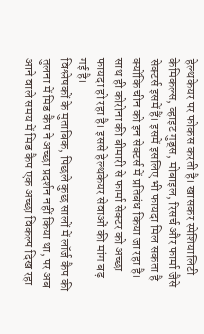हेल्थकेयर पर फोकस करती है। खासकर स्पेशियालिटी केमिकल्स, व्हाइट गुड्स, मोबाइल, रिसर्च और फार्मा जैसे सेक्टर्स इसमें हैं। इसमें इसलिए भी फायदा मिल सकता है क्योंकि चीन को इन सेक्टर्स में प्रतिबंध किया जा रहा है। साथ ही कोरोना की बीमारी से फार्मा सेक्टर को अच्छा फायदा हो रहा है। इससे हेल्थकेयर सेवाओं की मांग बढ़ गई है।
विश्लेषकों के मुताबिक, पिछले कुछ सालों में लॉर्ज कैप की तुलना में मिड कैप ने अच्छा प्रदर्शन नहीं किया था, पर अब आने वाले समय में मिड कैप एक अच्छा विकल्प दिख रहा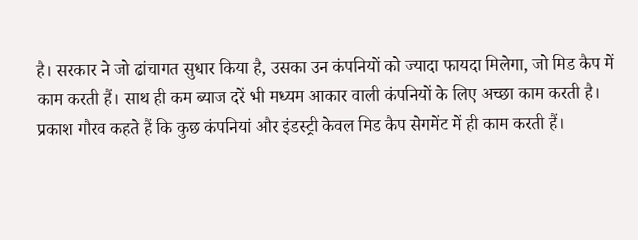है। सरकार ने जो ढांचागत सुधार किया है, उसका उन कंपनियों को ज्यादा फायदा मिलेगा, जो मिड कैप में काम करती हैं। साथ ही कम ब्याज दरें भी मध्यम आकार वाली कंपनियों के लिए अच्छा काम करती है।
प्रकाश गौरव कहते हैं कि कुछ कंपनियां और इंडस्ट्री केवल मिड कैप सेगमेंट में ही काम करती हैं।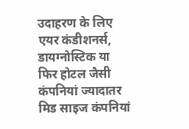उदाहरण के लिए एयर कंडीशनर्स, डायग्नोस्टिक या फिर होटल जैसी कंपनियां ज्यादातर मिड साइज कंपनियां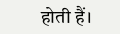होती हैं।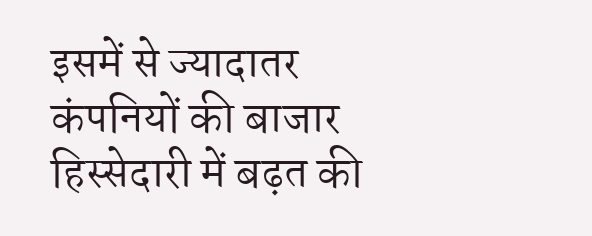इसमें से ज्यादातर कंपनियों की बाजार हिस्सेदारी में बढ़त की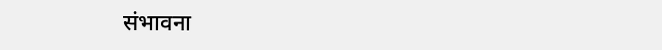संभावना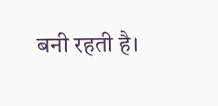बनी रहती है।